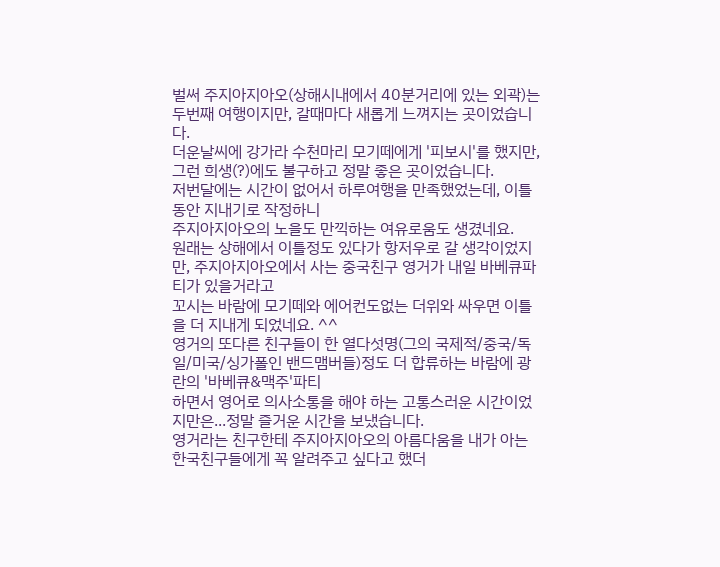벌써 주지아지아오(상해시내에서 40분거리에 있는 외곽)는 두번째 여행이지만, 갈때마다 새롭게 느껴지는 곳이었습니다.
더운날씨에 강가라 수천마리 모기떼에게 '피보시'를 했지만, 그런 희생(?)에도 불구하고 정말 좋은 곳이었습니다.
저번달에는 시간이 없어서 하루여행을 만족했었는데, 이틀동안 지내기로 작정하니
주지아지아오의 노을도 만끽하는 여유로움도 생겼네요.
원래는 상해에서 이틀정도 있다가 항저우로 갈 생각이었지만, 주지아지아오에서 사는 중국친구 영거가 내일 바베큐파티가 있을거라고
꼬시는 바람에 모기떼와 에어컨도없는 더위와 싸우면 이틀을 더 지내게 되었네요. ^^
영거의 또다른 친구들이 한 열다섯명(그의 국제적/중국/독일/미국/싱가폴인 밴드맴버들)정도 더 합류하는 바람에 광란의 '바베큐&맥주'파티
하면서 영어로 의사소통을 해야 하는 고통스러운 시간이었지만은...정말 즐거운 시간을 보냈습니다.
영거라는 친구한테 주지아지아오의 아름다움을 내가 아는 한국친구들에게 꼭 알려주고 싶다고 했더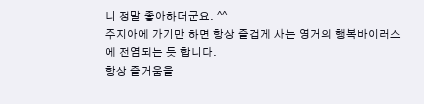니 정말 좋아하더군요. ^^
주지아에 가기만 하면 항상 즐겁게 사는 영거의 행복바이러스에 전염되는 듯 합니다.
항상 즐거움을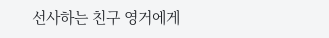선사하는 친구 영거에게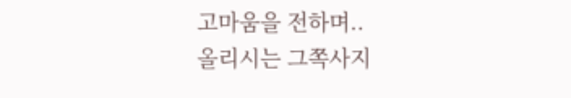고마움을 전하며..
올리시는 그쪽사지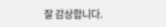잘 감상합니다.